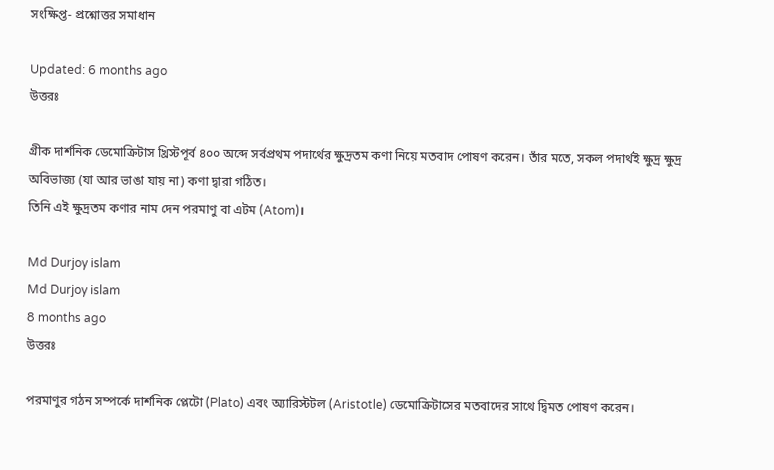সংক্ষিপ্ত- প্রশ্নোত্তর সমাধান

Updated: 6 months ago
উত্তরঃ

গ্রীক দার্শনিক ডেমোক্রিটাস খ্রিস্টপূর্ব ৪০০ অব্দে সর্বপ্রথম পদার্থের ক্ষুদ্রতম কণা নিয়ে মতবাদ পোষণ করেন। তাঁর মতে, সকল পদার্থই ক্ষুদ্র ক্ষুদ্র অবিভাজ্য (যা আর ভাঙা যায় না) কণা দ্বারা গঠিত।
তিনি এই ক্ষুদ্রতম কণার নাম দেন পরমাণু বা এটম (Atom)।

Md Durjoy islam
Md Durjoy islam
8 months ago
উত্তরঃ

পরমাণুর গঠন সম্পর্কে দার্শনিক প্লেটো (Plato) এবং অ্যারিস্টটল (Aristotle) ডেমোক্রিটাসের মতবাদের সাথে দ্বিমত পোষণ করেন।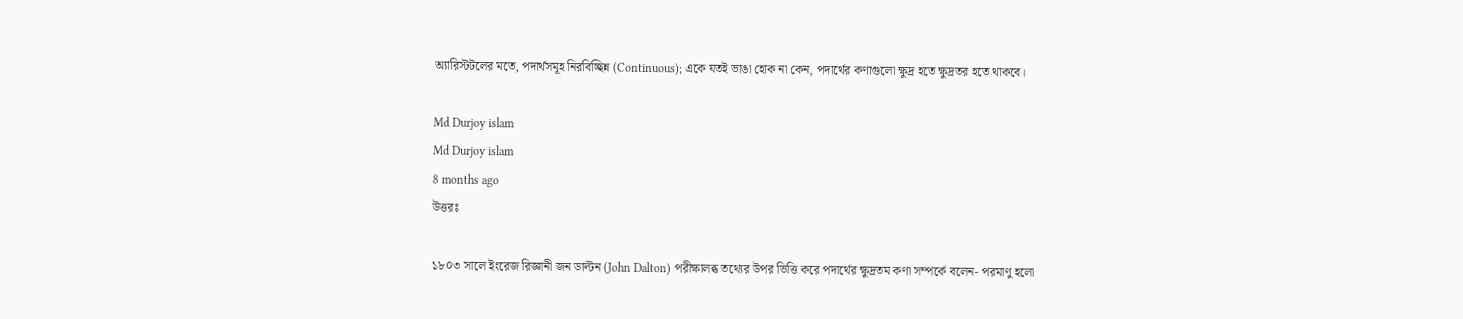অ্যারিস্টটলের মতে, পদার্থসমূহ নিরবিচ্ছিন্ন (Continuous); একে যতই ভাঙা হোক না কেন, পদার্থের কণাগুলো ক্ষুদ্র হতে ক্ষুদ্রতর হতে থাকবে।

Md Durjoy islam
Md Durjoy islam
8 months ago
উত্তরঃ

১৮০৩ সালে ইংরেজ রিজ্ঞানী জন ডাল্টন (John Dalton) পরীক্ষালব্ধ তথ্যের উপর ভিত্তি করে পদার্থের ক্ষুদ্রতম কণা সম্পর্কে বলেন- পরমাণু হলো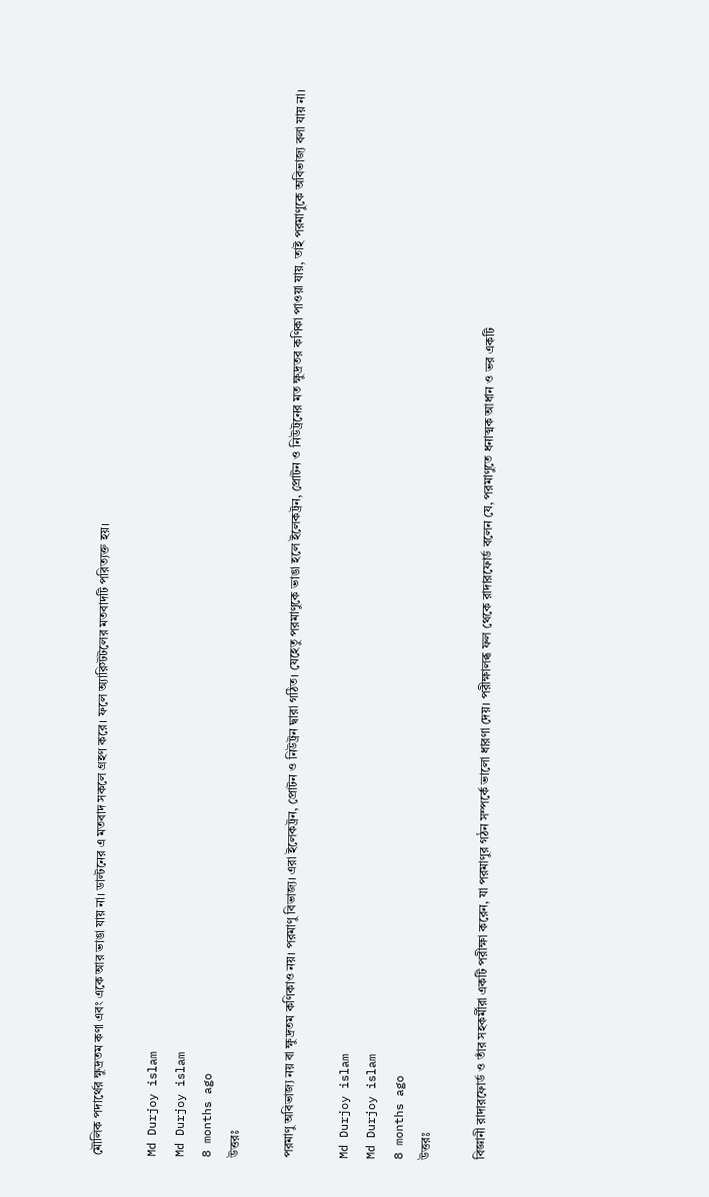মৌলিক পদার্থের ক্ষুদ্রতম কণা এবং একে আর ভাঙা যায় না। ডাল্টনের এ মতবাদ সকলে গ্রহণ করে। ফলে অ্যারিস্টটলের মতবাদটি পরিত্যক্ত হয়।

Md Durjoy islam
Md Durjoy islam
8 months ago
উত্তরঃ

পরমাণু অবিভাজ্য নয় বা ক্ষুদ্রতম কণিকাও নয়। পরমাণু বিভাজ্য। এরা ইলেকট্রন, প্রোটন ও নিউট্রন দ্বারা গঠিত। যেহেতু পরমাণুকে ভাঙা হলে ইলেকট্রন, প্রোটন ও নিউট্রনের মত ক্ষুদ্রতর কণিকা পাওয়া যায়, তাই পরমাণুকে অবিভাজ্য বলা যায় না।

Md Durjoy islam
Md Durjoy islam
8 months ago
উত্তরঃ

বিজ্ঞানী রাদারফোর্ড ও তাঁর সহকর্মীরা একটি পরীক্ষা করেন, যা পরমাণুর গঠন সম্পর্কে ভালো ধারণা দেয়। পরীক্ষালব্ধ ফল থেকে রাদারফোর্ড বলেন যে, পরমাণুতে ধনাত্মক আধান ও ভর একটি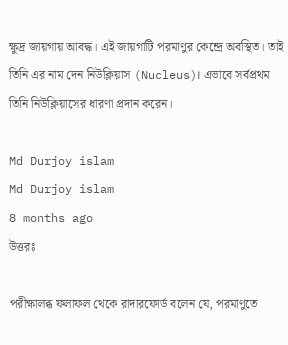ক্ষুদ্র জায়গায় আবদ্ধ। এই জায়গাটি পরমাণুর কেন্দ্রে অবস্থিত। তাই তিনি এর নাম দেন নিউক্লিয়াস (Nucleus)। এভাবে সর্বপ্রথম তিনি নিউক্লিয়াসের ধারণা প্রদান করেন।

Md Durjoy islam
Md Durjoy islam
8 months ago
উত্তরঃ

পরীক্ষালব্ধ ফলাফল থেকে রাদারফোর্ড বলেন যে, পরমাণুতে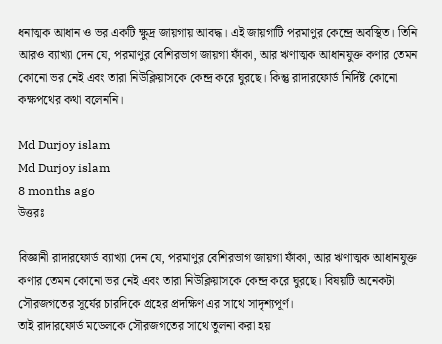ধনাত্মক আধান ও ভর একটি ক্ষুদ্র জায়গায় আবদ্ধ। এই জায়গাটি পরমাণুর কেন্দ্রে অবস্থিত। তিনি আরও ব্যাখ্যা দেন যে, পরমাণুর বেশিরভাগ জায়গা ফাঁকা, আর ঋণাত্মক আধানযুক্ত কণার তেমন কোনো ভর নেই এবং তারা নিউক্লিয়াসকে কেন্দ্র করে ঘুরছে। কিন্তু রাদারফোর্ড নির্দিষ্ট কোনো কক্ষপথের কথা বলেননি।

Md Durjoy islam
Md Durjoy islam
8 months ago
উত্তরঃ

বিজ্ঞানী রাদারফোর্ড ব্যাখ্যা দেন যে, পরমাণুর বেশিরভাগ জায়গা ফাঁকা, আর ঋণাত্মক আধানযুক্ত কণার তেমন কোনো ভর নেই এবং তারা নিউক্লিয়াসকে কেন্দ্র করে ঘুরছে। বিষয়টি অনেকটা সৌরজগতের সূর্যের চারদিকে গ্রহের প্রদক্ষিণ এর সাথে সাদৃশ্যপূর্ণ।
তাই রাদারফোর্ড মডেলকে সৌরজগতের সাথে তুলনা করা হয়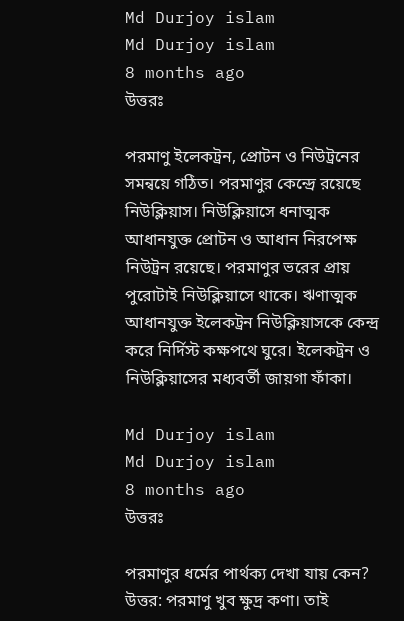Md Durjoy islam
Md Durjoy islam
8 months ago
উত্তরঃ

পরমাণু ইলেকট্রন, প্রোটন ও নিউট্রনের সমন্বয়ে গঠিত। পরমাণুর কেন্দ্রে রয়েছে নিউক্লিয়াস। নিউক্লিয়াসে ধনাত্মক আধানযুক্ত প্রোটন ও আধান নিরপেক্ষ নিউট্রন রয়েছে। পরমাণুর ভরের প্রায় পুরোটাই নিউক্লিয়াসে থাকে। ঋণাত্মক আধানযুক্ত ইলেকট্রন নিউক্লিয়াসকে কেন্দ্র করে নির্দিস্ট কক্ষপথে ঘুরে। ইলেকট্রন ও নিউক্লিয়াসের মধ্যবর্তী জায়গা ফাঁকা।

Md Durjoy islam
Md Durjoy islam
8 months ago
উত্তরঃ

পরমাণুর ধর্মের পার্থক্য দেখা যায় কেন?
উত্তর: পরমাণু খুব ক্ষুদ্র কণা। তাই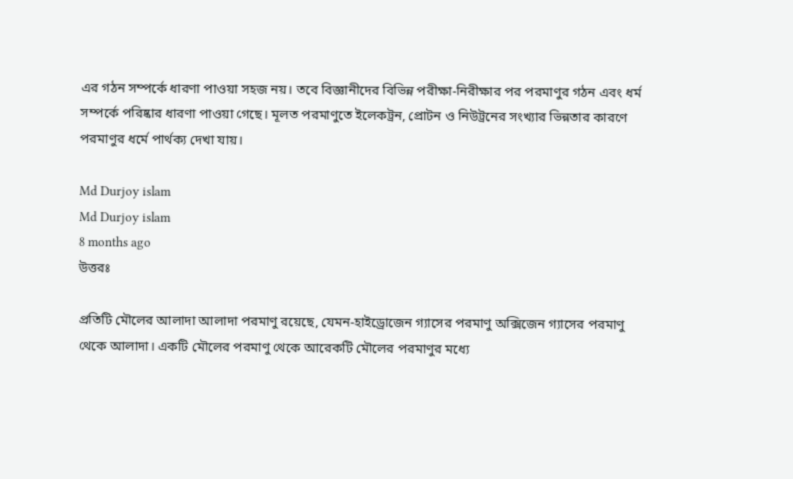এর গঠন সম্পর্কে ধারণা পাওয়া সহজ নয়। তবে বিজ্ঞানীদের বিভিন্ন পরীক্ষা-নিরীক্ষার পর পরমাণুর গঠন এবং ধর্ম সম্পর্কে পরিষ্কার ধারণা পাওয়া গেছে। মূলত পরমাণুতে ইলেকট্রন, প্রোটন ও নিউট্রনের সংখ্যার ভিন্নতার কারণে পরমাণুর ধর্মে পার্থক্য দেখা যায়।

Md Durjoy islam
Md Durjoy islam
8 months ago
উত্তরঃ

প্রতিটি মৌলের আলাদা আলাদা পরমাণু রয়েছে, যেমন-হাইড্রোজেন গ্যাসের পরমাণু অক্সিজেন গ্যাসের পরমাণু থেকে আলাদা। একটি মৌলের পরমাণু থেকে আরেকটি মৌলের পরমাণুর মধ্যে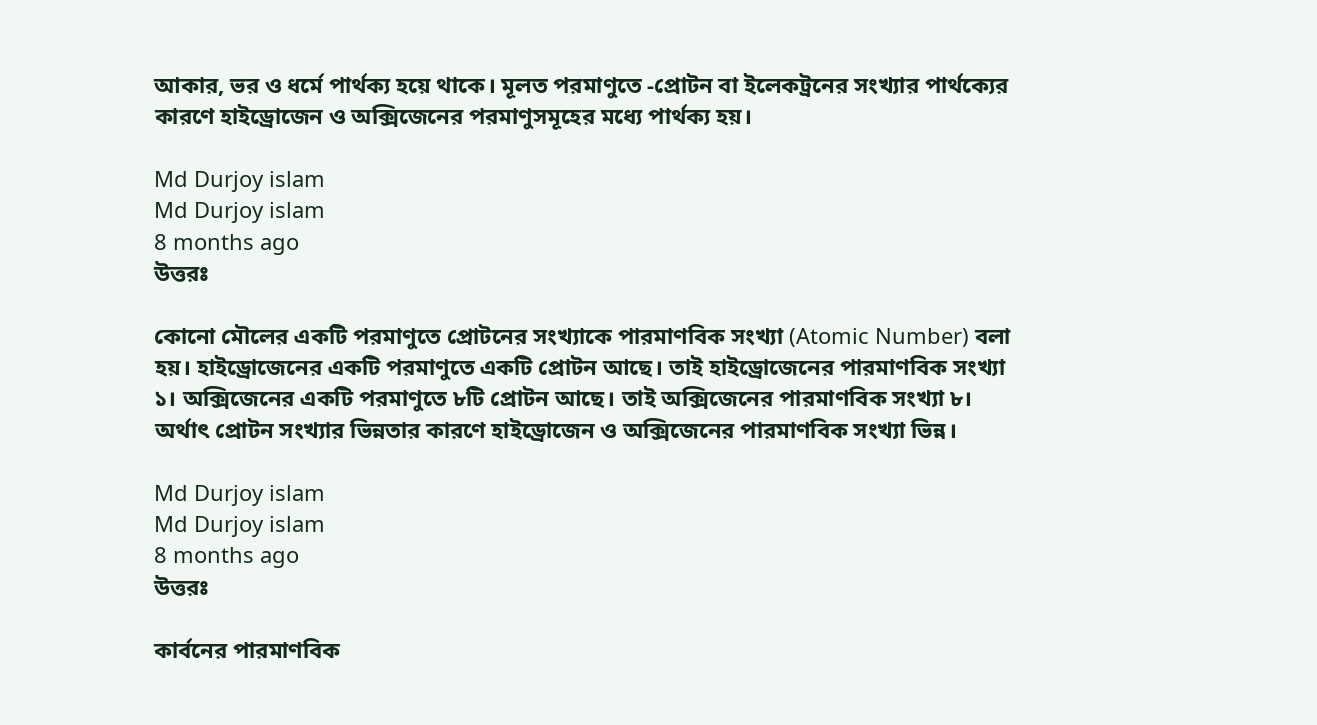আকার, ভর ও ধর্মে পার্থক্য হয়ে থাকে। মূলত পরমাণুতে -প্রোটন বা ইলেকট্রনের সংখ্যার পার্থক্যের কারণে হাইড্রোজেন ও অক্সিজেনের পরমাণুসমূহের মধ্যে পার্থক্য হয়।

Md Durjoy islam
Md Durjoy islam
8 months ago
উত্তরঃ

কোনো মৌলের একটি পরমাণুতে প্রোটনের সংখ্যাকে পারমাণবিক সংখ্যা (Atomic Number) বলা হয়। হাইড্রোজেনের একটি পরমাণুতে একটি প্রোটন আছে। তাই হাইড্রোজেনের পারমাণবিক সংখ্যা ১। অক্সিজেনের একটি পরমাণুতে ৮টি প্রোটন আছে। তাই অক্সিজেনের পারমাণবিক সংখ্যা ৮। অর্থাৎ প্রোটন সংখ্যার ভিন্নতার কারণে হাইড্রোজেন ও অক্সিজেনের পারমাণবিক সংখ্যা ভিন্ন।

Md Durjoy islam
Md Durjoy islam
8 months ago
উত্তরঃ

কার্বনের পারমাণবিক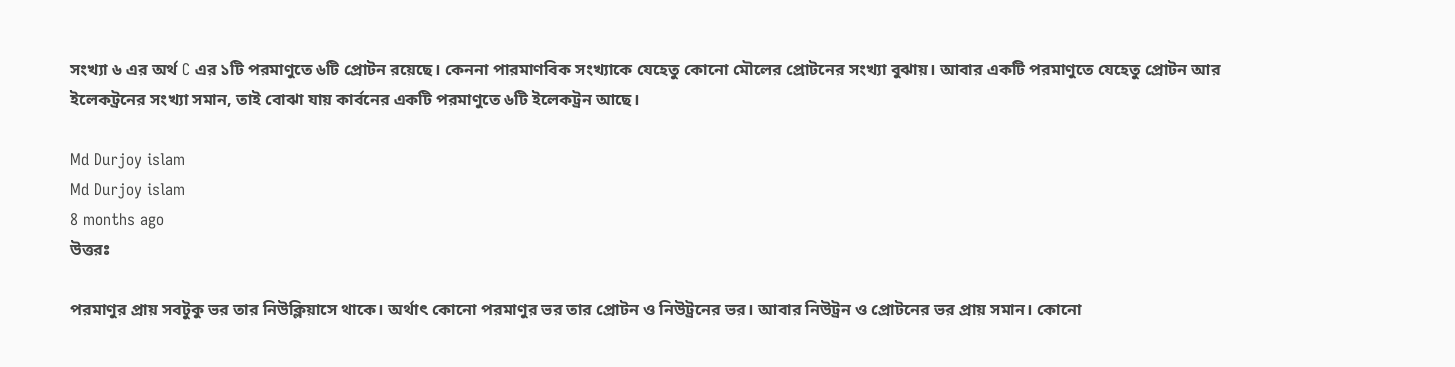সংখ্যা ৬ এর অর্থ C এর ১টি পরমাণুতে ৬টি প্রোটন রয়েছে। কেননা পারমাণবিক সংখ্যাকে যেহেতু কোনো মৌলের প্রোটনের সংখ্যা বুঝায়। আবার একটি পরমাণুতে যেহেতু প্রোটন আর ইলেকট্রনের সংখ্যা সমান, তাই বোঝা যায় কার্বনের একটি পরমাণুতে ৬টি ইলেকট্রন আছে।

Md Durjoy islam
Md Durjoy islam
8 months ago
উত্তরঃ

পরমাণুর প্রায় সবটুকু ভর তার নিউক্লিয়াসে থাকে। অর্থাৎ কোনো পরমাণুর ভর তার প্রোটন ও নিউট্রনের ভর। আবার নিউট্রন ও প্রোটনের ভর প্রায় সমান। কোনো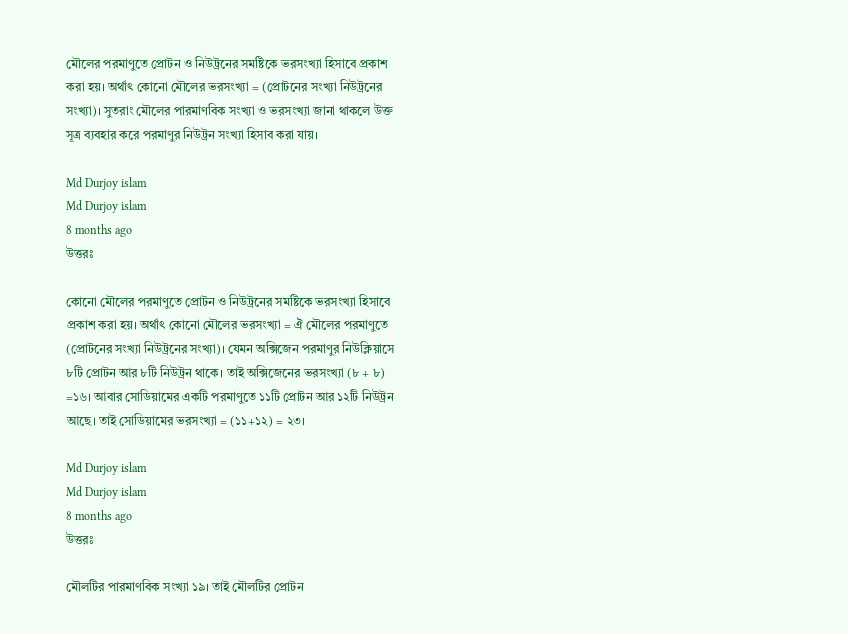মৌলের পরমাণুতে প্রোটন ও নিউট্রনের সমষ্টিকে ভরসংখ্যা হিসাবে প্রকাশ করা হয়। অর্থাৎ কোনো মৌলের ভরসংখ্যা = (প্রোটনের সংখ্যা নিউট্রনের সংখ্যা)। সুতরাং মৌলের পারমাণবিক সংখ্যা ও ভরসংখ্যা জানা থাকলে উক্ত সূত্র ব্যবহার করে পরমাণুর নিউট্রন সংখ্যা হিসাব করা যায়।

Md Durjoy islam
Md Durjoy islam
8 months ago
উত্তরঃ

কোনো মৌলের পরমাণুতে প্রোটন ও নিউট্রনের সমষ্টিকে ভরসংখ্যা হিসাবে প্রকাশ করা হয়। অর্থাৎ কোনো মৌলের ভরসংখ্যা = ঐ মৌলের পরমাণুতে (প্রোটনের সংখ্যা নিউট্রনের সংখ্যা)। যেমন অক্সিজেন পরমাণুর নিউক্লিয়াসে ৮টি প্রোটন আর ৮টি নিউট্রন থাকে। তাই অক্সিজেনের ভরসংখ্যা (৮ + ৮) =১৬। আবার সোডিয়ামের একটি পরমাণুতে ১১টি প্রোটন আর ১২টি নিউট্রন আছে। তাই সোডিয়ামের ভরসংখ্যা = (১১+১২) = ২৩।

Md Durjoy islam
Md Durjoy islam
8 months ago
উত্তরঃ

মৌলটির পারমাণবিক সংখ্যা ১৯। তাই মৌলটির প্রোটন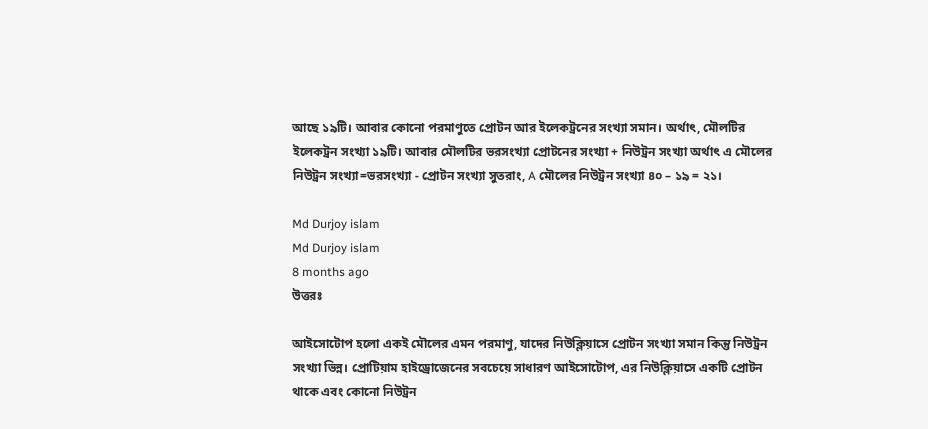আছে ১৯টি। আবার কোনো পরমাণুতে প্রোটন আর ইলেকট্রনের সংখ্যা সমান। অর্থাৎ, মৌলটির ইলেকট্রন সংখ্যা ১৯টি। আবার মৌলটির ভরসংখ্যা প্রোটনের সংখ্যা + নিউট্রন সংখ্যা অর্থাৎ এ মৌলের নিউট্রন সংখ্যা=ভরসংখ্যা - প্রোটন সংখ্যা সুতরাং, A মৌলের নিউট্রন সংখ্যা ৪০ – ১৯ = ২১।

Md Durjoy islam
Md Durjoy islam
8 months ago
উত্তরঃ

আইসোটোপ হলো একই মৌলের এমন পরমাণু, যাদের নিউক্লিয়াসে প্রোটন সংখ্যা সমান কিন্তু নিউট্রন সংখ্যা ভিন্ন। প্রোটিয়াম হাইড্রোজেনের সবচেয়ে সাধারণ আইসোটোপ, এর নিউক্লিয়াসে একটি প্রোটন থাকে এবং কোনো নিউট্রন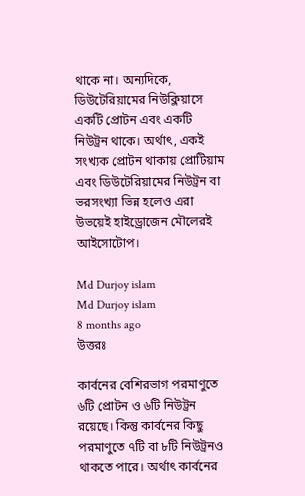থাকে না। অন্যদিকে, ডিউটেরিয়ামের নিউক্লিয়াসে একটি প্রোটন এবং একটি নিউট্রন থাকে। অর্থাৎ, একই সংখ্যক প্রোটন থাকায় প্রোটিয়াম এবং ডিউটেরিয়ামের নিউট্রন বা ভরসংখ্যা ভিন্ন হলেও এরা উভয়েই হাইড্রোজেন মৌলেরই আইসোটোপ।

Md Durjoy islam
Md Durjoy islam
8 months ago
উত্তরঃ

কার্বনের বেশিরভাগ পরমাণুতে ৬টি প্রোটন ও ৬টি নিউট্রন রয়েছে। কিন্তু কার্বনের কিছু পরমাণুতে ৭টি বা ৮টি নিউট্রনও থাকতে পারে। অর্থাৎ কার্বনের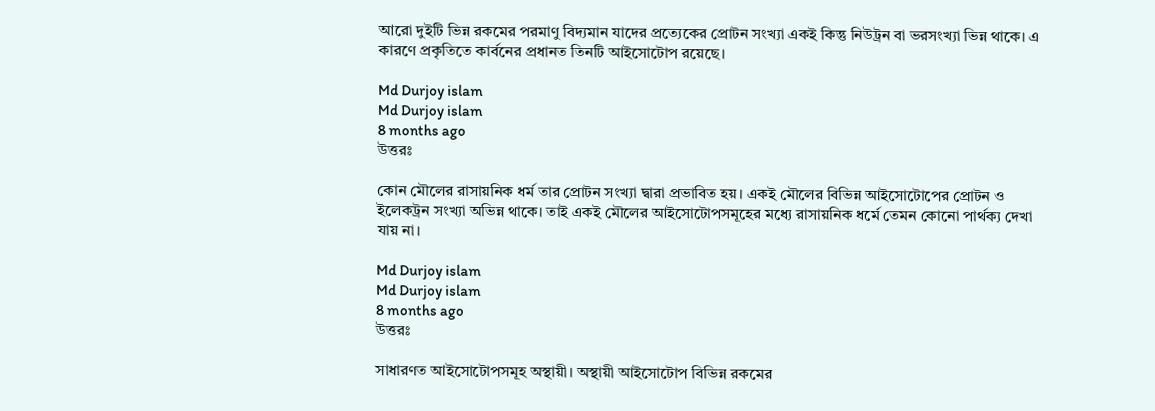আরো দুইটি ভিন্ন রকমের পরমাণু বিদ্যমান যাদের প্রত্যেকের প্রোটন সংখ্যা একই কিন্তু নিউট্রন বা ভরসংখ্যা ভিন্ন থাকে। এ কারণে প্রকৃতিতে কার্বনের প্রধানত তিনটি আইসোটোপ রয়েছে।

Md Durjoy islam
Md Durjoy islam
8 months ago
উত্তরঃ

কোন মৌলের রাসায়নিক ধর্ম তার প্রোটন সংখ্যা দ্বারা প্রভাবিত হয়। একই মৌলের বিভিন্ন আইসোটোপের প্রোটন ও ইলেকট্রন সংখ্যা অভিন্ন থাকে। তাই একই মৌলের আইসোটোপসমূহের মধ্যে রাসায়নিক ধর্মে তেমন কোনো পার্থক্য দেখা যায় না।

Md Durjoy islam
Md Durjoy islam
8 months ago
উত্তরঃ

সাধারণত আইসোটোপসমূহ অস্থায়ী। অস্থায়ী আইসোটোপ বিভিন্ন রকমের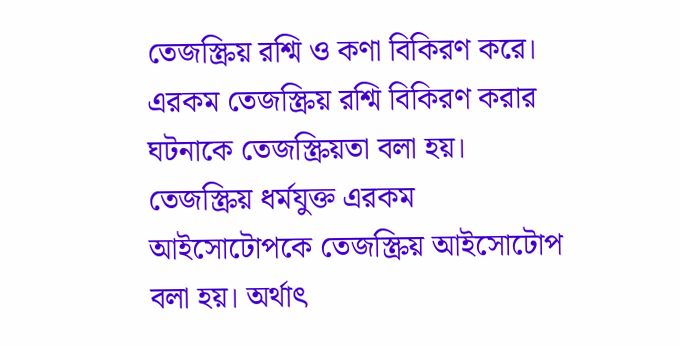তেজস্ক্রিয় রশ্মি ও কণা বিকিরণ করে। এরকম তেজস্ক্রিয় রশ্মি বিকিরণ করার ঘটনাকে তেজস্ক্রিয়তা বলা হয়। তেজস্ক্রিয় ধর্মযুক্ত এরকম আইসোটোপকে তেজস্ক্রিয় আইসোটোপ বলা হয়। অর্থাৎ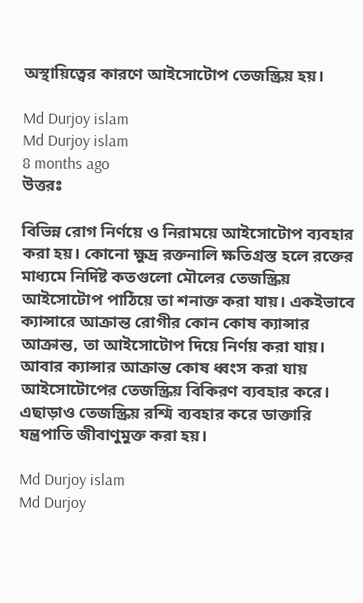অস্থায়িত্বের কারণে আইসোটোপ তেজস্ক্রিয় হয়।

Md Durjoy islam
Md Durjoy islam
8 months ago
উত্তরঃ

বিভিন্ন রোগ নির্ণয়ে ও নিরাময়ে আইসোটোপ ব্যবহার করা হয়। কোনো ক্ষুদ্র রক্তনালি ক্ষতিগ্রস্ত হলে রক্তের মাধ্যমে নির্দিষ্ট কতগুলো মৌলের তেজস্ক্রিয় আইসোটোপ পাঠিয়ে তা শনাক্ত করা যায়। একইভাবে ক্যান্সারে আক্রান্ত রোগীর কোন কোষ ক্যান্সার আক্রান্ত, তা আইসোটোপ দিয়ে নির্ণয় করা যায়। আবার ক্যান্সার আক্রান্ত কোষ ধ্বংস করা যায় আইসোটোপের তেজস্ক্রিয় বিকিরণ ব্যবহার করে। এছাড়াও তেজস্ক্রিয় রশ্মি ব্যবহার করে ডাক্তারি যন্ত্রপাতি জীবাণুমুক্ত করা হয়।

Md Durjoy islam
Md Durjoy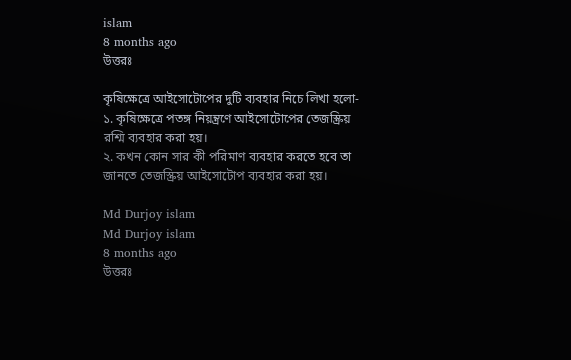islam
8 months ago
উত্তরঃ

কৃষিক্ষেত্রে আইসোটোপের দুটি ব্যবহার নিচে লিখা হলো-
১. কৃষিক্ষেত্রে পতঙ্গ নিয়ন্ত্রণে আইসোটোপের তেজস্ক্রিয় রশ্মি ব্যবহার করা হয়।
২. কখন কোন সার কী পরিমাণ ব্যবহার করতে হবে তা জানতে তেজস্ক্রিয় আইসোটোপ ব্যবহার করা হয়।

Md Durjoy islam
Md Durjoy islam
8 months ago
উত্তরঃ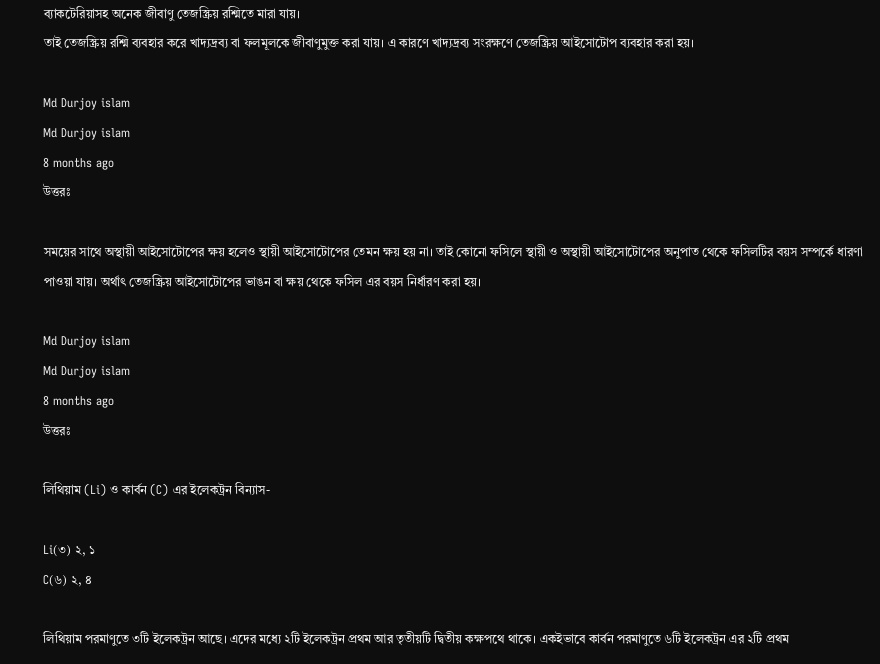ব্যাকটেরিয়াসহ অনেক জীবাণু তেজস্ক্রিয় রশ্মিতে মারা যায়।
তাই তেজস্ক্রিয় রশ্মি ব্যবহার করে খাদ্যদ্রব্য বা ফলমূলকে জীবাণুমুক্ত করা যায়। এ কারণে খাদ্যদ্রব্য সংরক্ষণে তেজস্ক্রিয় আইসোটোপ ব্যবহার করা হয়।

Md Durjoy islam
Md Durjoy islam
8 months ago
উত্তরঃ

সময়ের সাথে অস্থায়ী আইসোটোপের ক্ষয় হলেও স্থায়ী আইসোটোপের তেমন ক্ষয় হয় না। তাই কোনো ফসিলে স্থায়ী ও অস্থায়ী আইসোটোপের অনুপাত থেকে ফসিলটির বয়স সম্পর্কে ধারণা পাওয়া যায়। অর্থাৎ তেজস্ক্রিয় আইসোটোপের ভাঙন বা ক্ষয় থেকে ফসিল এর বয়স নির্ধারণ করা হয়।

Md Durjoy islam
Md Durjoy islam
8 months ago
উত্তরঃ

লিথিয়াম (Li) ও কার্বন (C) এর ইলেকট্রন বিন্যাস-

Li(৩) ২, ১
C(৬) ২, ৪

লিথিয়াম পরমাণুতে ৩টি ইলেকট্রন আছে। এদের মধ্যে ২টি ইলেকট্রন প্রথম আর তৃতীয়টি দ্বিতীয় কক্ষপথে থাকে। একইভাবে কার্বন পরমাণুতে ৬টি ইলেকট্রন এর ২টি প্রথম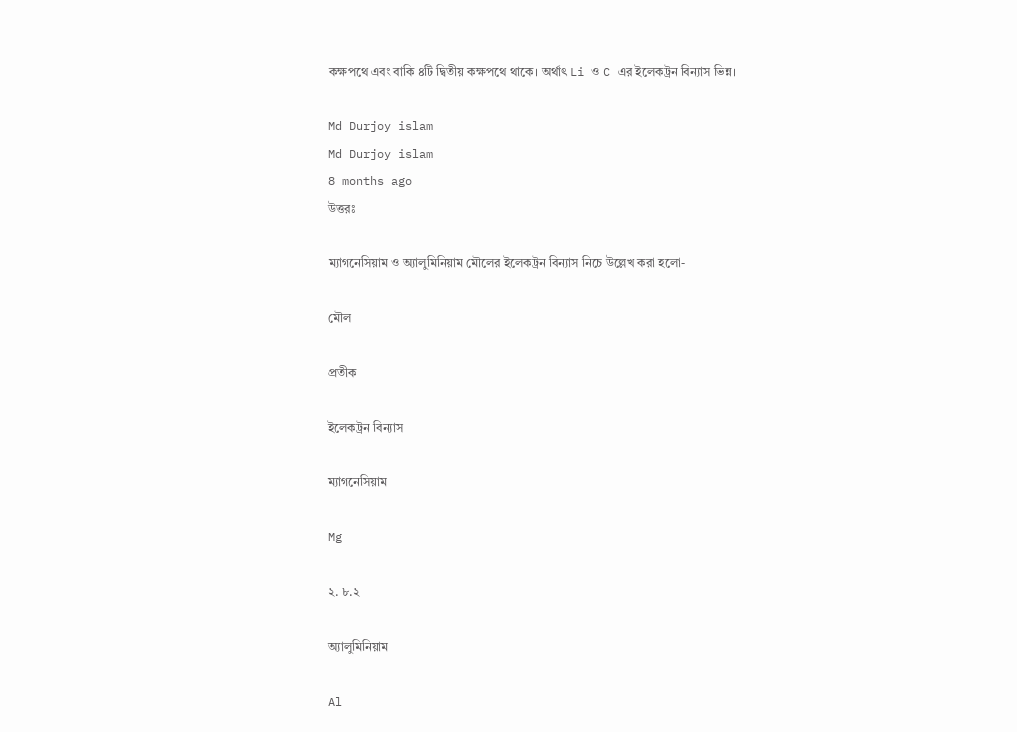কক্ষপথে এবং বাকি ৪টি দ্বিতীয় কক্ষপথে থাকে। অর্থাৎ Li ও C এর ইলেকট্রন বিন্যাস ভিন্ন।

Md Durjoy islam
Md Durjoy islam
8 months ago
উত্তরঃ

ম্যাগনেসিয়াম ও অ্যালুমিনিয়াম মৌলের ইলেকট্রন বিন্যাস নিচে উল্লেখ করা হলো-

মৌল

প্রতীক

ইলেকট্রন বিন্যাস

ম্যাগনেসিয়াম

Mg

২. ৮.২

অ্যালুমিনিয়াম

Al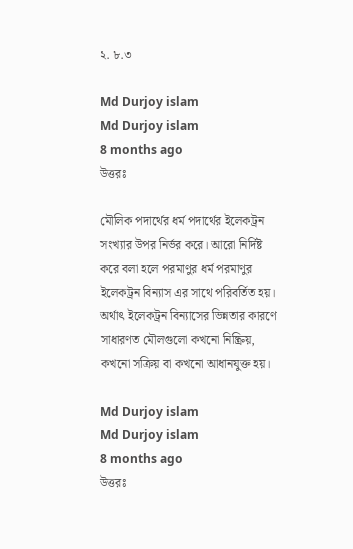২. ৮.৩

Md Durjoy islam
Md Durjoy islam
8 months ago
উত্তরঃ

মৌলিক পদার্থের ধর্ম পদার্থের ইলেকট্রন সংখ্যার উপর নির্ভর করে। আরো নির্দিষ্ট করে বলা হলে পরমাণুর ধর্ম পরমাণুর ইলেকট্রন বিন্যাস এর সাথে পরিবর্তিত হয়। অর্থাৎ ইলেকট্রন বিন্যাসের ভিন্নতার কারণে সাধারণত মৌলগুলো কখনো নিষ্ক্রিয়, কখনো সক্রিয় বা কখনো আধানযুক্ত হয়।

Md Durjoy islam
Md Durjoy islam
8 months ago
উত্তরঃ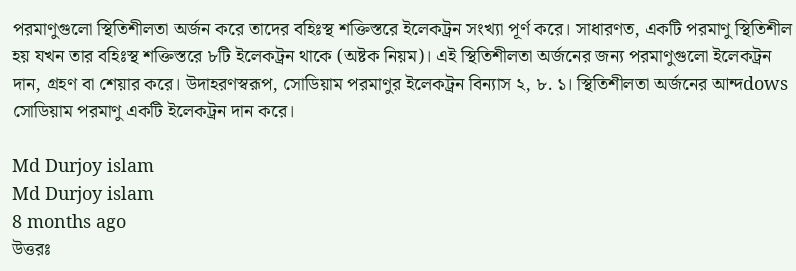পরমাণুগুলো স্থিতিশীলতা অর্জন করে তাদের বহিঃস্থ শক্তিস্তরে ইলেকট্রন সংখ্যা পূর্ণ করে। সাধারণত, একটি পরমাণু স্থিতিশীল হয় যখন তার বহিঃস্থ শক্তিস্তরে ৮টি ইলেকট্রন থাকে (অষ্টক নিয়ম)। এই স্থিতিশীলতা অর্জনের জন্য পরমাণুগুলো ইলেকট্রন দান, গ্রহণ বা শেয়ার করে। উদাহরণস্বরূপ, সোডিয়াম পরমাণুর ইলেকট্রন বিন্যাস ২, ৮. ১। স্থিতিশীলতা অর্জনের আন্দdows সোডিয়াম পরমাণু একটি ইলেকট্রন দান করে।

Md Durjoy islam
Md Durjoy islam
8 months ago
উত্তরঃ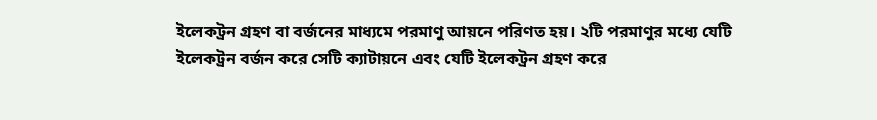ইলেকট্রন গ্রহণ বা বর্জনের মাধ্যমে পরমাণু আয়নে পরিণত হয়। ২টি পরমাণুর মধ্যে যেটি ইলেকট্রন বর্জন করে সেটি ক্যাটায়নে এবং যেটি ইলেকট্রন গ্রহণ করে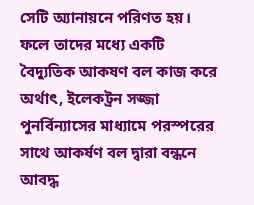সেটি অ্যানায়নে পরিণত হয়। ফলে তাদের মধ্যে একটি বৈদ্যুতিক আকষণ বল কাজ করে অর্থাৎ, ইলেকট্রন সজ্জা পুনর্বিন্যাসের মাধ্যামে পরস্পরের সাথে আকর্ষণ বল দ্বারা বন্ধনে আবদ্ধ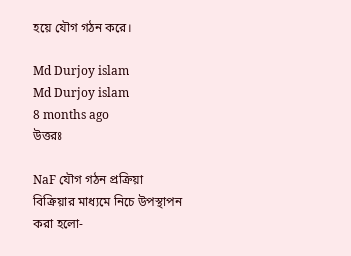হয়ে যৌগ গঠন করে।

Md Durjoy islam
Md Durjoy islam
8 months ago
উত্তরঃ

NaF যৌগ গঠন প্রক্রিয়া বিক্রিয়ার মাধ্যমে নিচে উপস্থাপন
করা হলো-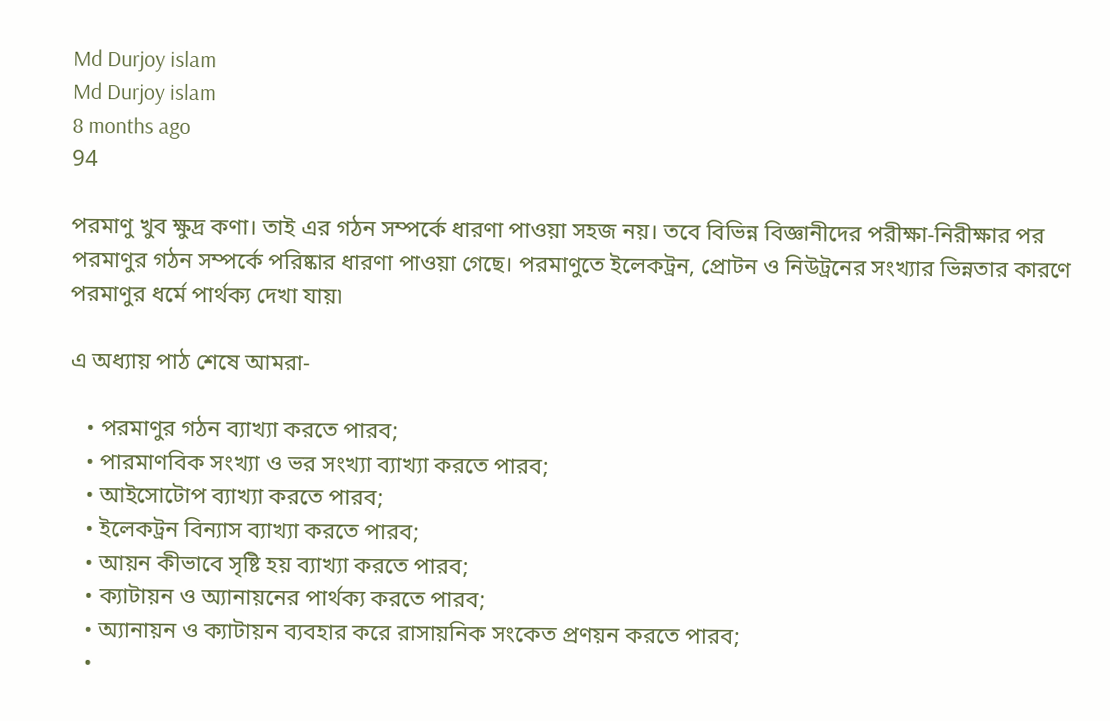Md Durjoy islam
Md Durjoy islam
8 months ago
94

পরমাণু খুব ক্ষুদ্র কণা। তাই এর গঠন সম্পর্কে ধারণা পাওয়া সহজ নয়। তবে বিভিন্ন বিজ্ঞানীদের পরীক্ষা-নিরীক্ষার পর পরমাণুর গঠন সম্পর্কে পরিষ্কার ধারণা পাওয়া গেছে। পরমাণুতে ইলেকট্রন, প্রোটন ও নিউট্রনের সংখ্যার ভিন্নতার কারণে পরমাণুর ধর্মে পার্থক্য দেখা যায়৷

এ অধ্যায় পাঠ শেষে আমরা-

   • পরমাণুর গঠন ব্যাখ্যা করতে পারব;
   • পারমাণবিক সংখ্যা ও ভর সংখ্যা ব্যাখ্যা করতে পারব;
   • আইসোটোপ ব্যাখ্যা করতে পারব;
   • ইলেকট্রন বিন্যাস ব্যাখ্যা করতে পারব;
   • আয়ন কীভাবে সৃষ্টি হয় ব্যাখ্যা করতে পারব;
   • ক্যাটায়ন ও অ্যানায়নের পার্থক্য করতে পারব;
   • অ্যানায়ন ও ক্যাটায়ন ব্যবহার করে রাসায়নিক সংকেত প্রণয়ন করতে পারব;
   •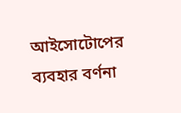আইসোটোপের ব্যবহার বর্ণনা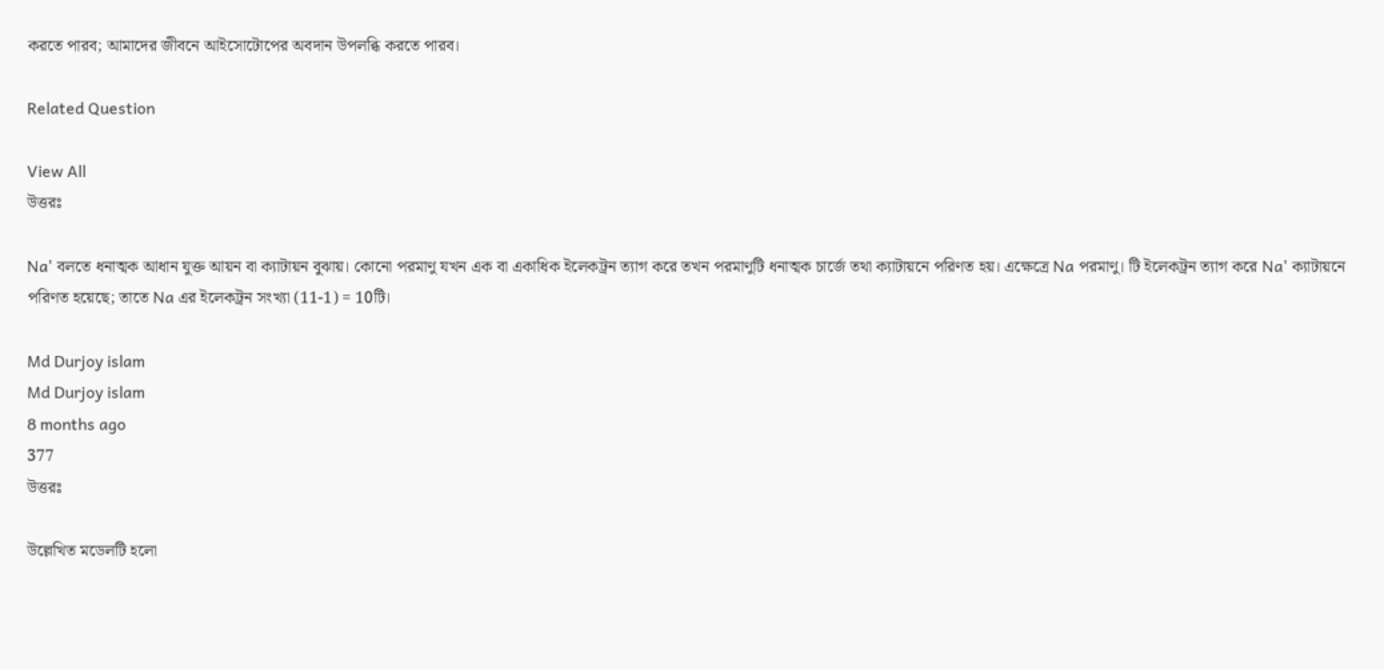করতে পারব; আমাদের জীবনে আইসোটোপের অবদান উপলব্ধি করতে পারব।

Related Question

View All
উত্তরঃ

Na' বলতে ধনাত্মক আধান যুক্ত আয়ন বা ক্যাটায়ন বুঝায়। কোনো পরমাণু যখন এক বা একাধিক ইলেকট্রন ত্যাগ করে তখন পরমাণুটি ধনাত্মক চার্জে তথা ক্যাটায়নে পরিণত হয়। এক্ষেত্রে Na পরমাণু। টি ইলেকট্রন ত্যাগ করে Na' ক্যাটায়নে পরিণত হয়েছে; তাতে Na এর ইলেকট্রন সংখ্যা (11-1) = 10টি।

Md Durjoy islam
Md Durjoy islam
8 months ago
377
উত্তরঃ

উল্লেখিত মডেলটি হলো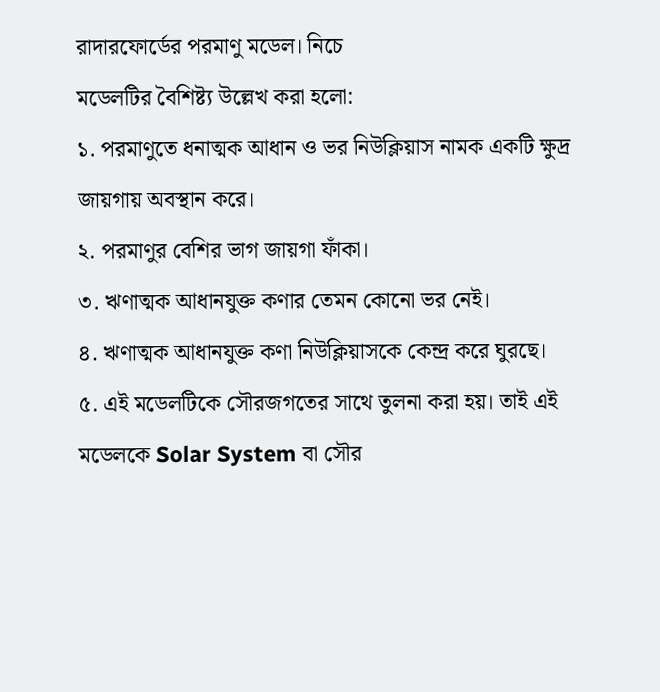রাদারফোর্ডের পরমাণু মডেল। নিচে
মডেলটির বৈশিষ্ট্য উল্লেখ করা হলো:
১. পরমাণুতে ধনাত্মক আধান ও ভর নিউক্লিয়াস নামক একটি ক্ষুদ্র জায়গায় অবস্থান করে।
২. পরমাণুর বেশির ভাগ জায়গা ফাঁকা।
৩. ঋণাত্মক আধানযুক্ত কণার তেমন কোনো ভর নেই।
৪. ঋণাত্মক আধানযুক্ত কণা নিউক্লিয়াসকে কেন্দ্র করে ঘুরছে।
৫. এই মডেলটিকে সৌরজগতের সাথে তুলনা করা হয়। তাই এই মডেলকে Solar System বা সৌর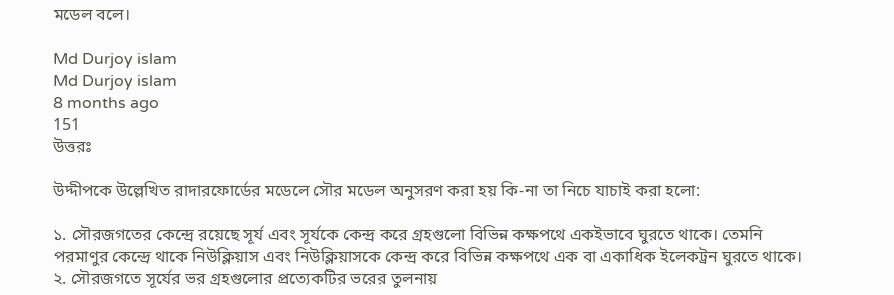মডেল বলে।

Md Durjoy islam
Md Durjoy islam
8 months ago
151
উত্তরঃ

উদ্দীপকে উল্লেখিত রাদারফোর্ডের মডেলে সৌর মডেল অনুসরণ করা হয় কি-না তা নিচে যাচাই করা হলো:

১. সৌরজগতের কেন্দ্রে রয়েছে সূর্য এবং সূর্যকে কেন্দ্র করে গ্রহগুলো বিভিন্ন কক্ষপথে একইভাবে ঘুরতে থাকে। তেমনি পরমাণুর কেন্দ্রে থাকে নিউক্লিয়াস এবং নিউক্লিয়াসকে কেন্দ্র করে বিভিন্ন কক্ষপথে এক বা একাধিক ইলেকট্রন ঘুরতে থাকে।
২. সৌরজগতে সূর্যের ভর গ্রহগুলোর প্রত্যেকটির ভরের তুলনায়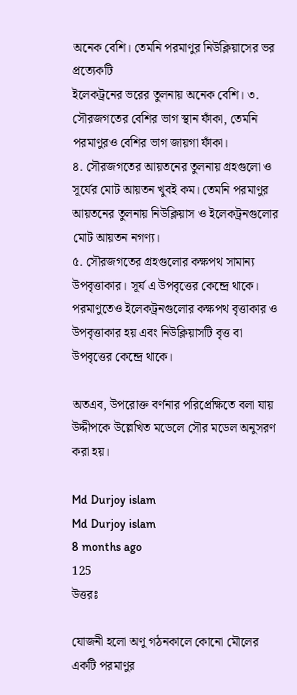অনেক বেশি। তেমনি পরমাণুর নিউক্লিয়াসের ভর প্রত্যেকটি
ইলেকট্রনের ভরের তুলনায় অনেক বেশি। ৩. সৌরজগতের বেশির ভাগ স্থান ফাঁকা, তেমনি পরমাণুরও বেশির ভাগ জায়গা ফাঁকা।
৪. সৌরজগতের আয়তনের তুলনায় গ্রহগুলো ও সূর্যের মোট আয়তন খুবই কম। তেমনি পরমাণুর আয়তনের তুলনায় নিউক্লিয়াস ও ইলেকট্রনগুলোর মোট আয়তন নগণ্য।
৫. সৌরজগতের গ্রহগুলোর কক্ষপথ সামান্য উপবৃত্তাকার। সূর্য এ উপবৃত্তের কেন্দ্রে থাকে। পরমাণুতেও ইলেকট্রনগুলোর কক্ষপথ বৃত্তাকার ও উপবৃত্তাকার হয় এবং নিউক্লিয়াসটি বৃত্ত বা উপবৃত্তের কেন্দ্রে থাকে।

অতএব, উপরোক্ত বর্ণনার পরিপ্রেক্ষিতে বলা যায় উদ্দীপকে উল্লেখিত মডেলে সৌর মডেল অনুসরণ করা হয়।

Md Durjoy islam
Md Durjoy islam
8 months ago
125
উত্তরঃ

যোজনী হলো অণু গঠনকালে কোনো মৌলের একটি পরমাণুর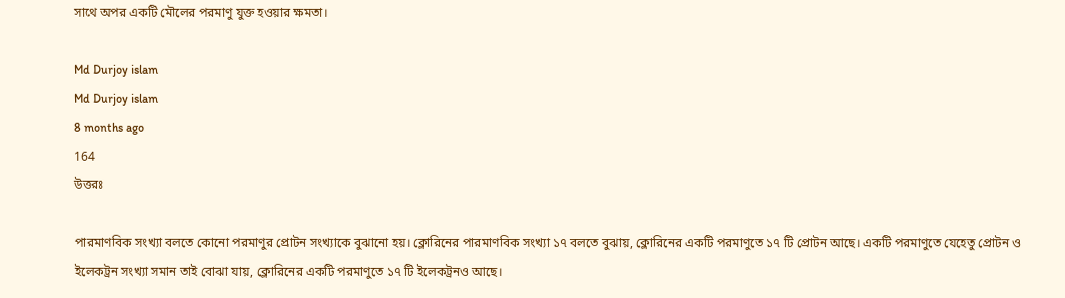সাথে অপর একটি মৌলের পরমাণু যুক্ত হওয়ার ক্ষমতা।

Md Durjoy islam
Md Durjoy islam
8 months ago
164
উত্তরঃ

পারমাণবিক সংখ্যা বলতে কোনো পরমাণুর প্রোটন সংখ্যাকে বুঝানো হয়। ক্লোরিনের পারমাণবিক সংখ্যা ১৭ বলতে বুঝায়, ক্লোরিনের একটি পরমাণুতে ১৭ টি প্রোটন আছে। একটি পরমাণুতে যেহেতু প্রোটন ও ইলেকট্রন সংখ্যা সমান তাই বোঝা যায়, ক্লোরিনের একটি পরমাণুতে ১৭ টি ইলেকট্রনও আছে।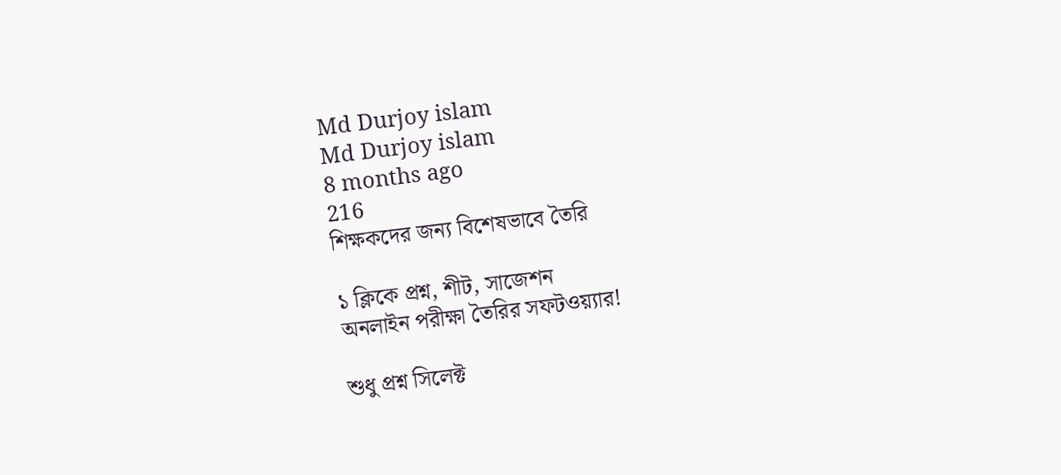Md Durjoy islam
Md Durjoy islam
8 months ago
216
শিক্ষকদের জন্য বিশেষভাবে তৈরি

১ ক্লিকে প্রশ্ন, শীট, সাজেশন
অনলাইন পরীক্ষা তৈরির সফটওয়্যার!

শুধু প্রশ্ন সিলেক্ট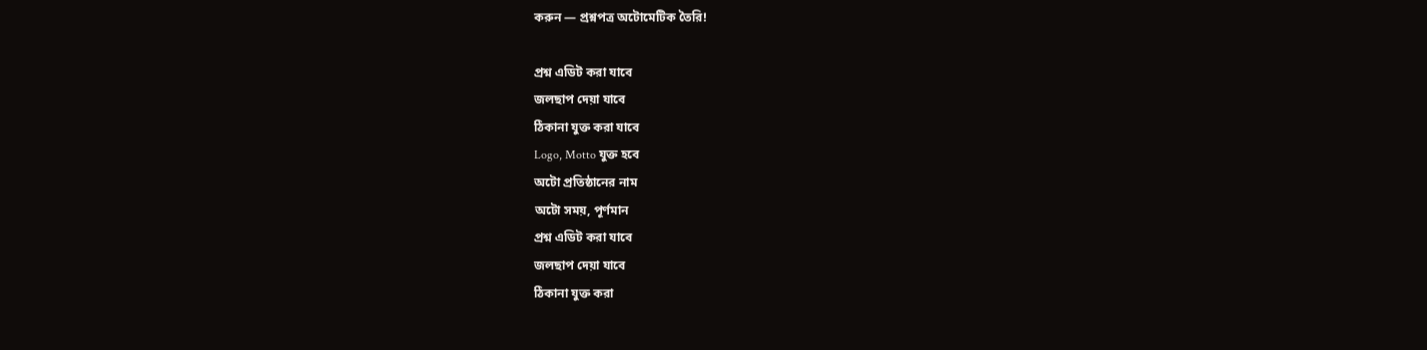করুন — প্রশ্নপত্র অটোমেটিক তৈরি!

প্রশ্ন এডিট করা যাবে
জলছাপ দেয়া যাবে
ঠিকানা যুক্ত করা যাবে
Logo, Motto যুক্ত হবে
অটো প্রতিষ্ঠানের নাম
অটো সময়, পূর্ণমান
প্রশ্ন এডিট করা যাবে
জলছাপ দেয়া যাবে
ঠিকানা যুক্ত করা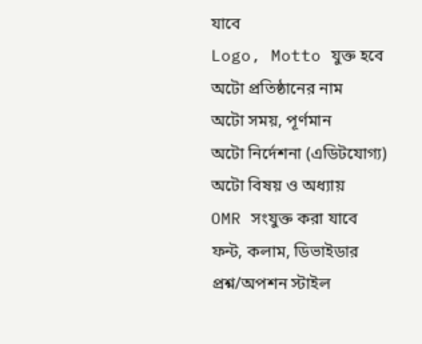যাবে
Logo, Motto যুক্ত হবে
অটো প্রতিষ্ঠানের নাম
অটো সময়, পূর্ণমান
অটো নির্দেশনা (এডিটযোগ্য)
অটো বিষয় ও অধ্যায়
OMR সংযুক্ত করা যাবে
ফন্ট, কলাম, ডিভাইডার
প্রশ্ন/অপশন স্টাইল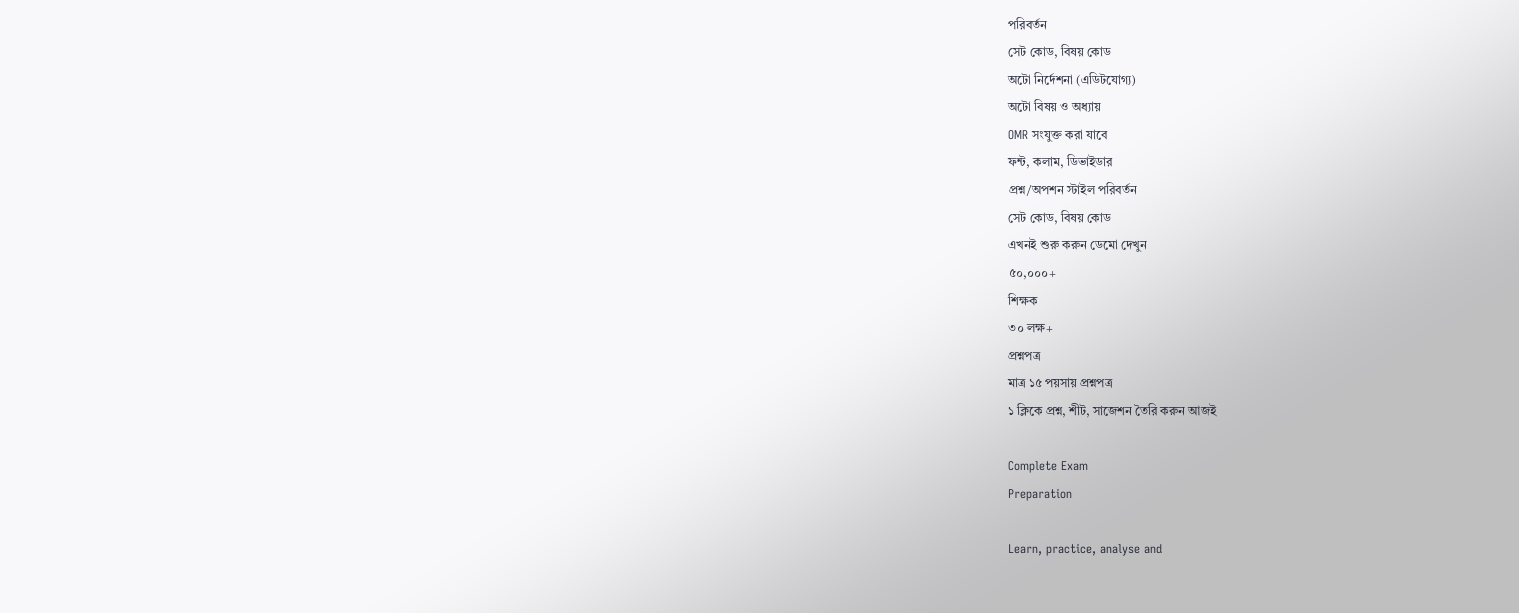পরিবর্তন
সেট কোড, বিষয় কোড
অটো নির্দেশনা (এডিটযোগ্য)
অটো বিষয় ও অধ্যায়
OMR সংযুক্ত করা যাবে
ফন্ট, কলাম, ডিভাইডার
প্রশ্ন/অপশন স্টাইল পরিবর্তন
সেট কোড, বিষয় কোড
এখনই শুরু করুন ডেমো দেখুন
৫০,০০০+
শিক্ষক
৩০ লক্ষ+
প্রশ্নপত্র
মাত্র ১৫ পয়সায় প্রশ্নপত্র
১ ক্লিকে প্রশ্ন, শীট, সাজেশন তৈরি করুন আজই

Complete Exam
Preparation

Learn, practice, analyse and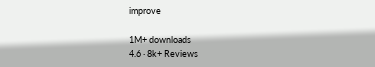improve

1M+ downloads
4.6 · 8k+ Reviews